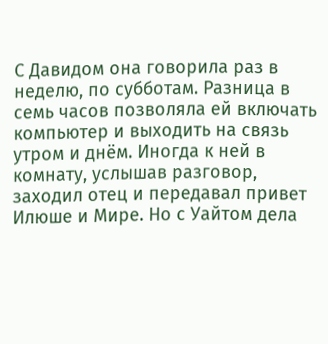С Давидом она говорила раз в неделю, по субботам. Разница в семь часов позволяла ей включать компьютер и выходить на связь утром и днём. Иногда к ней в комнату, услышав разговор, заходил отец и передавал привет Илюше и Мире. Но с Уайтом дела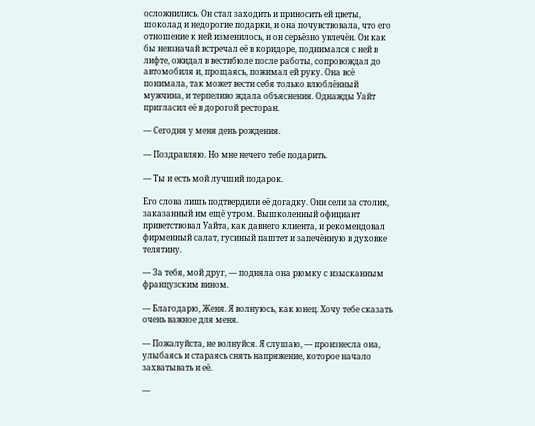осложнились. Он стал заходить и приносить ей цветы, шоколад и недорогие подарки, и она почувствовала, что его отношение к ней изменилось, и он серьёзно увлечён. Он как бы невзначай встречал её в коридоре, поднимался с ней в лифте, ожидал в вестибюле после работы, сопровождал до автомобиля и, прощаясь, пожимал ей руку. Она всё понимала, так может вести себя только влюблённый мужчина, и терпеливо ждала объяснения. Однажды Уайт пригласил её в дорогой ресторан.

— Сегодня у меня день рождения.

— Поздравляю. Но мне нечего тебе подарить.

— Ты и есть мой лучший подарок.

Его слова лишь подтвердили её догадку. Они сели за столик, заказанный им ещё утром. Вышколенный официант приветствовал Уайта, как давнего клиента, и рекомендовал фирменный салат, гусиный паштет и запечённую в духовке телятину.

— За тебя, мой друг, — подняла она рюмку с изысканным французским вином.

— Благодарю, Женя. Я волнуюсь, как юнец. Хочу тебе сказать очень важное для меня.

— Пожалуйста, не волнуйся. Я слушаю, — произнесла она, улыбаясь и стараясь снять напряжение, которое начало захватывать и её.

—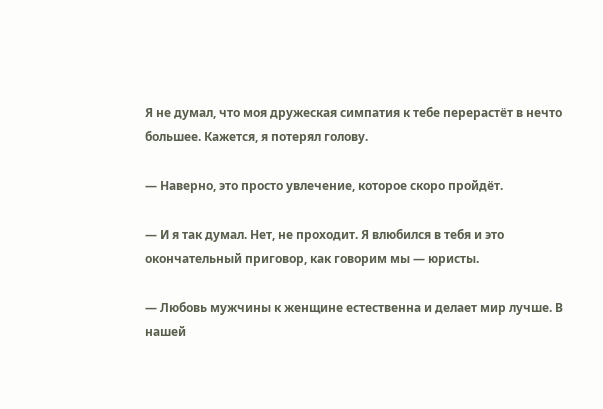Я не думал, что моя дружеская симпатия к тебе перерастёт в нечто большее. Кажется, я потерял голову.

— Наверно, это просто увлечение, которое скоро пройдёт.

— И я так думал. Нет, не проходит. Я влюбился в тебя и это окончательный приговор, как говорим мы — юристы.

— Любовь мужчины к женщине естественна и делает мир лучше. В нашей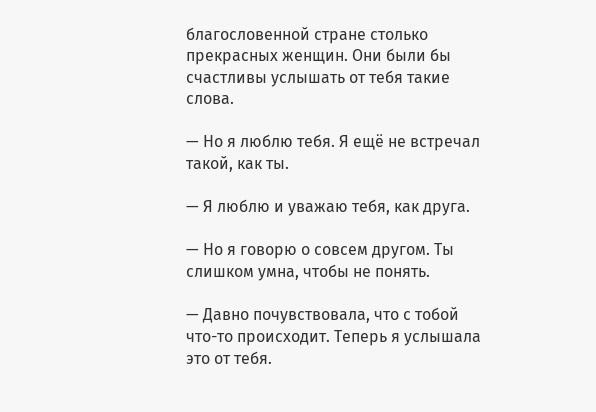благословенной стране столько прекрасных женщин. Они были бы счастливы услышать от тебя такие слова.

— Но я люблю тебя. Я ещё не встречал такой, как ты.

— Я люблю и уважаю тебя, как друга.

— Но я говорю о совсем другом. Ты слишком умна, чтобы не понять.

— Давно почувствовала, что с тобой что-то происходит. Теперь я услышала это от тебя.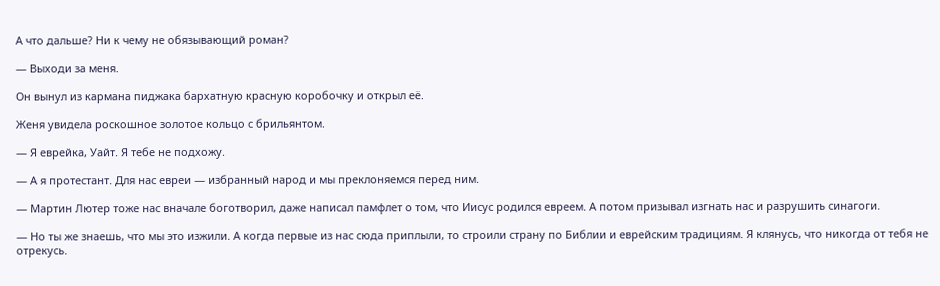А что дальше? Ни к чему не обязывающий роман?

— Выходи за меня.

Он вынул из кармана пиджака бархатную красную коробочку и открыл её.

Женя увидела роскошное золотое кольцо с брильянтом.

— Я еврейка, Уайт. Я тебе не подхожу.

— А я протестант. Для нас евреи — избранный народ и мы преклоняемся перед ним.

— Мартин Лютер тоже нас вначале боготворил, даже написал памфлет о том, что Иисус родился евреем. А потом призывал изгнать нас и разрушить синагоги.

— Но ты же знаешь, что мы это изжили. А когда первые из нас сюда приплыли, то строили страну по Библии и еврейским традициям. Я клянусь, что никогда от тебя не отрекусь.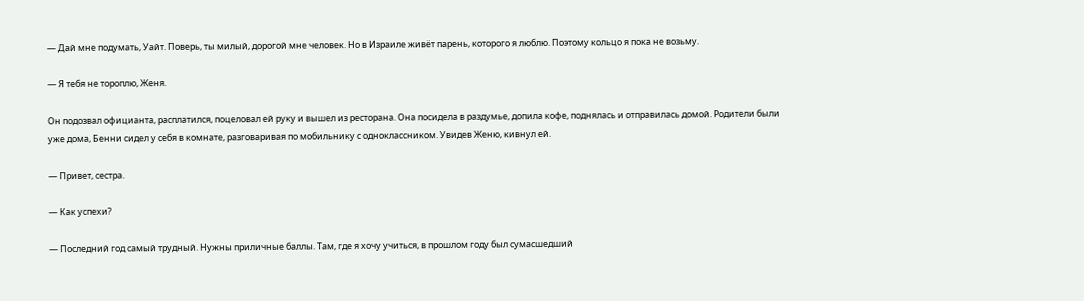— Дай мне подумать, Уайт. Поверь, ты милый, дорогой мне человек. Но в Израиле живёт парень, которого я люблю. Поэтому кольцо я пока не возьму.

— Я тебя не тороплю, Женя.

Он подозвал официанта, расплатился, поцеловал ей руку и вышел из ресторана. Она посидела в раздумье, допила кофе, поднялась и отправилась домой. Родители были уже дома, Бенни сидел у себя в комнате, разговаривая по мобильнику с одноклассником. Увидев Женю, кивнул ей.

— Привет, сестра.

— Как успехи?

— Последний год самый трудный. Нужны приличные баллы. Там, где я хочу учиться, в прошлом году был сумасшедший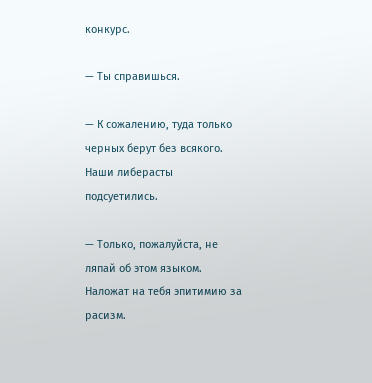конкурс.

— Ты справишься.

— К сожалению, туда только черных берут без всякого. Наши либерасты подсуетились.

— Только, пожалуйста, не ляпай об этом языком. Наложат на тебя эпитимию за расизм.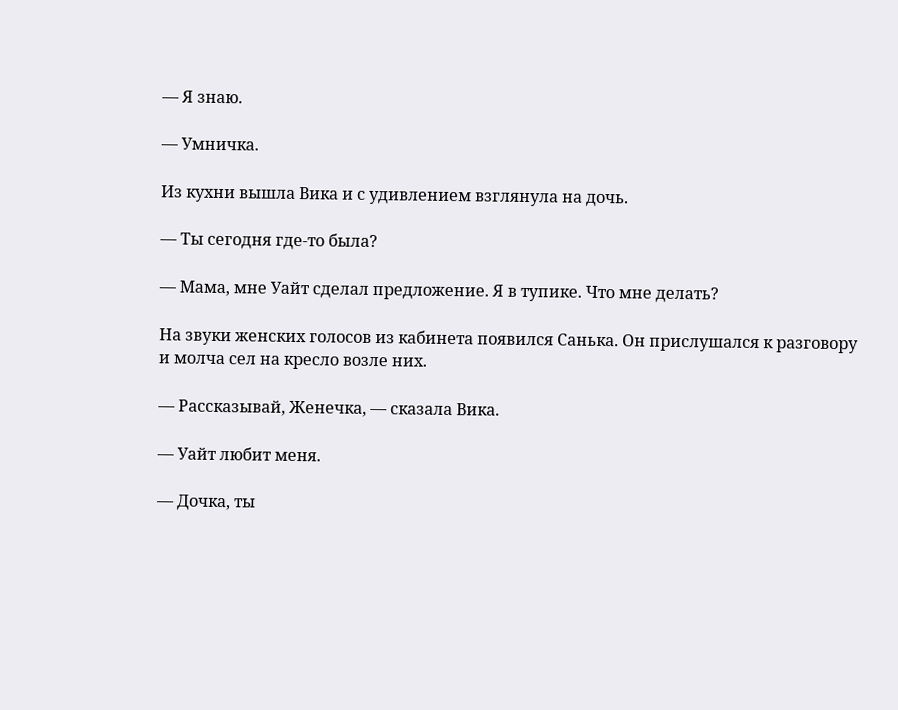— Я знаю.

— Умничка.

Из кухни вышла Вика и с удивлением взглянула на дочь.

— Ты сегодня где-то была?

— Мама, мне Уайт сделал предложение. Я в тупике. Что мне делать?

На звуки женских голосов из кабинета появился Санька. Он прислушался к разговору и молча сел на кресло возле них.

— Рассказывай, Женечка, — сказала Вика.

— Уайт любит меня.

— Дочка, ты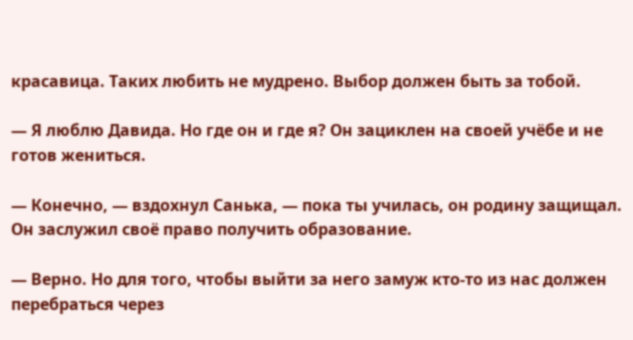красавица. Таких любить не мудрено. Выбор должен быть за тобой.

— Я люблю Давида. Но где он и где я? Он зациклен на своей учёбе и не готов жениться.

— Конечно, — вздохнул Санька, — пока ты училась, он родину защищал. Он заслужил своё право получить образование.

— Верно. Но для того, чтобы выйти за него замуж кто-то из нас должен перебраться через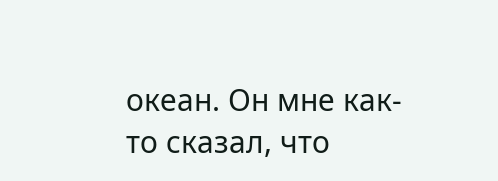океан. Он мне как-то сказал, что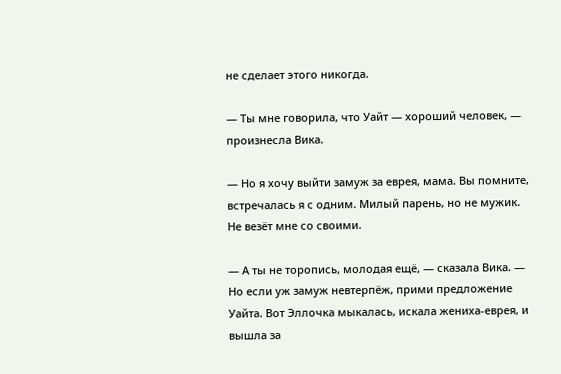не сделает этого никогда.

— Ты мне говорила, что Уайт — хороший человек, — произнесла Вика.

— Но я хочу выйти замуж за еврея, мама. Вы помните, встречалась я с одним. Милый парень, но не мужик. Не везёт мне со своими.

— А ты не торопись, молодая ещё, — сказала Вика. — Но если уж замуж невтерпёж, прими предложение Уайта. Вот Эллочка мыкалась, искала жениха-еврея, и вышла за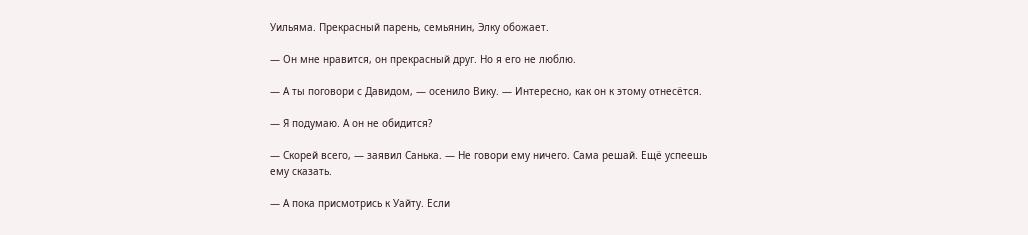Уильяма. Прекрасный парень, семьянин, Элку обожает.

— Он мне нравится, он прекрасный друг. Но я его не люблю.

— А ты поговори с Давидом, — осенило Вику. — Интересно, как он к этому отнесётся.

— Я подумаю. А он не обидится?

— Скорей всего, — заявил Санька. — Не говори ему ничего. Сама решай. Ещё успеешь ему сказать.

— А пока присмотрись к Уайту. Если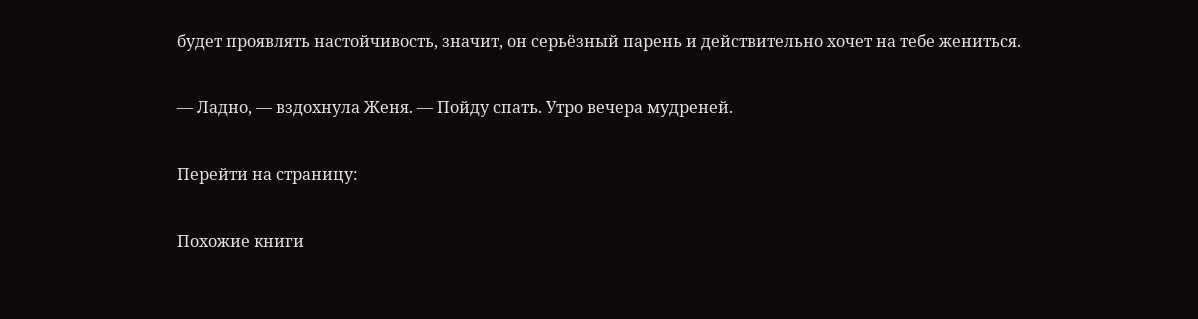будет проявлять настойчивость, значит, он серьёзный парень и действительно хочет на тебе жениться.

— Ладно, — вздохнула Женя. — Пойду спать. Утро вечера мудреней.

Перейти на страницу:

Похожие книги